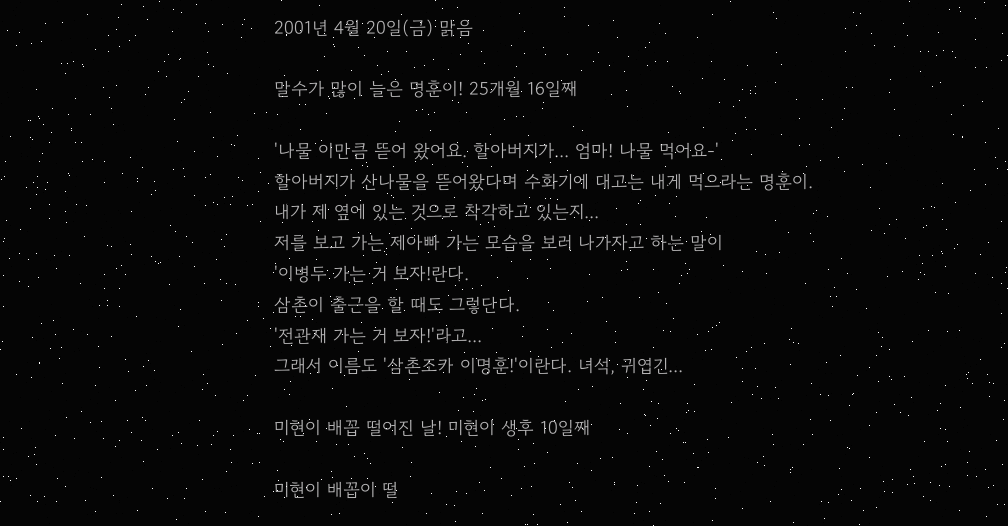2001년 4월 20일(금) 맑음

말수가 많이 늘은 명훈이! 25개월 16일째

'나물 이만큼 뜯어 왔어요. 할아버지가... 엄마! 나물 먹어요-'
할아버지가 산나물을 뜯어왔다며 수화기에 대고는 내게 먹으라는 명훈이.
내가 제 옆에 있는 것으로 착각하고 있는지...
저를 보고 가는 제아빠 가는 모습을 보러 나가자고 하는 말이
'이병두 가는 거 보자!란다.
삼촌이 출근을 할 때도 그렇단다.
'전관재 가는 거 보자!'라고...
그래서 이름도 '삼촌조카 이명훈!'이란다. 녀석, 귀엽긴...

미현이 배꼽 떨어진 날! 미현이 생후 10일째

미현이 배꼽이 떨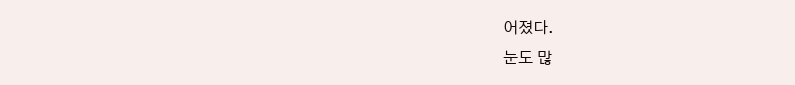어졌다.
눈도 많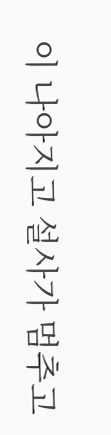이 나아지고 설사가 멈추고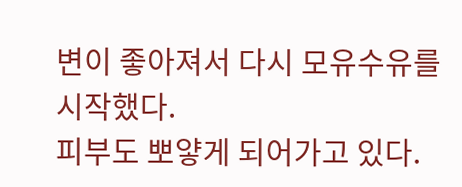변이 좋아져서 다시 모유수유를 시작했다.
피부도 뽀얗게 되어가고 있다.